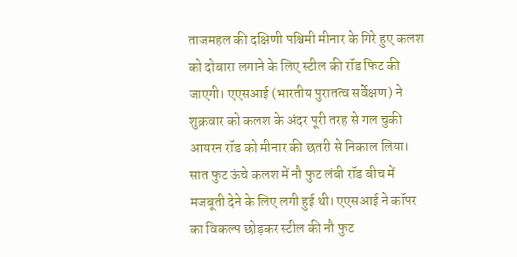ताजमहल की दक्षिणी पश्चिमी मीनार के गिरे हुए कलश को दोबारा लगाने के लिए स्टील की रॉड फिट की जाएगी। एएसआई (भारतीय पुरातत्व सर्वेक्षण) ने शुक्रवार को कलश के अंदर पूरी तरह से गल चुकी आयरन रॉड को मीनार की छतरी से निकाल लिया।
सात फुट ऊंचे कलश में नौ फुट लंबी रॉड बीच में मजबूती देने के लिए लगी हुई थी। एएसआई ने कॉपर का विकल्प छोड़कर स्टील की नौ फुट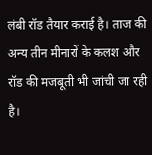लंबी रॉड तैयार कराई है। ताज की अन्य तीन मीनारों के कलश और रॉड की मजबूती भी जांची जा रही है।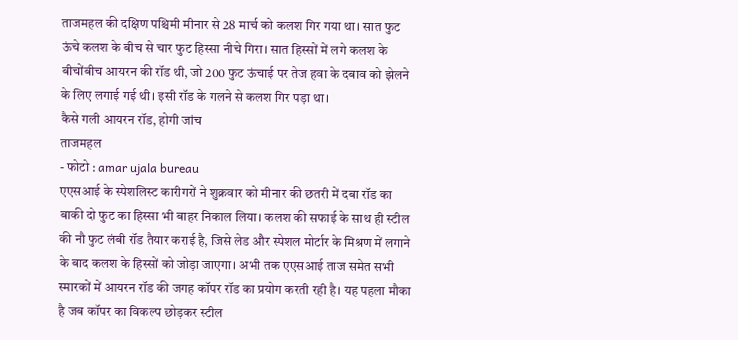ताजमहल की दक्षिण पश्चिमी मीनार से 28 मार्च को कलश गिर गया था। सात फुट ऊंचे कलश के बीच से चार फुट हिस्सा नीचे गिरा। सात हिस्सों में लगे कलश के बीचोंबीच आयरन की रॉड थी, जो 200 फुट ऊंचाई पर तेज हवा के दबाव को झेलने के लिए लगाई गई थी। इसी रॉड के गलने से कलश गिर पड़ा था।
कैसे गली आयरन रॉड, होगी जांच
ताजमहल
- फोटो : amar ujala bureau
एएसआई के स्पेशलिस्ट कारीगरों ने शुक्रवार को मीनार की छतरी में दबा रॉड का बाकी दो फुट का हिस्सा भी बाहर निकाल लिया। कलश की सफाई के साथ ही स्टील की नौ फुट लंबी रॉड तैयार कराई है, जिसे लेड और स्पेशल मोर्टार के मिश्रण में लगाने के बाद कलश के हिस्सों को जोड़ा जाएगा। अभी तक एएसआई ताज समेत सभी स्मारकों में आयरन रॉड की जगह कॉपर रॉड का प्रयोग करती रही है। यह पहला मौका है जब कॉपर का विकल्प छोड़कर स्टील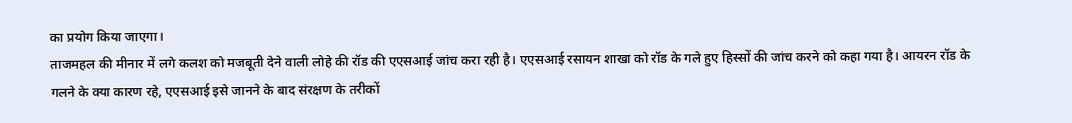का प्रयोग किया जाएगा।
ताजमहल की मीनार में लगे कलश को मजबूती देने वाली लोहे की रॉड की एएसआई जांच करा रही है। एएसआई रसायन शाखा को रॉड के गले हुए हिस्सों की जांच करने को कहा गया है। आयरन रॉड के गलने के क्या कारण रहे, एएसआई इसे जानने के बाद संरक्षण के तरीकों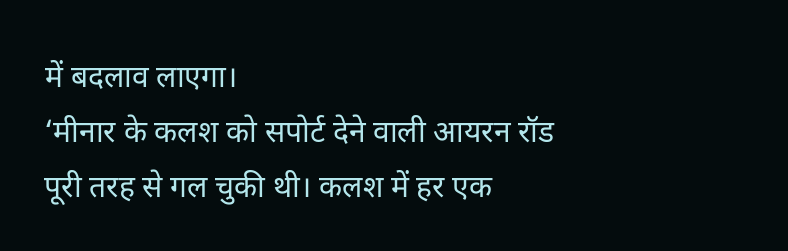में बदलाव लाएगा।
‘मीनार के कलश को सपोर्ट देने वाली आयरन रॉड पूरी तरह से गल चुकी थी। कलश में हर एक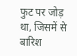फुट पर जोड़ था, जिसमें से बारिश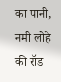का पानी, नमी लोहे की रॉड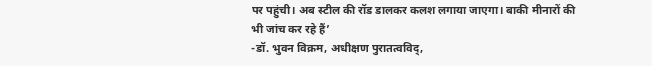पर पहुंची। अब स्टील की रॉड डालकर कलश लगाया जाएगा। बाकी मीनारों की भी जांच कर रहे हैं’
-डॉ. भुवन विक्रम, अधीक्षण पुरातत्वविद्,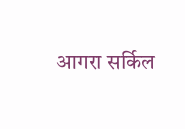आगरा सर्किल